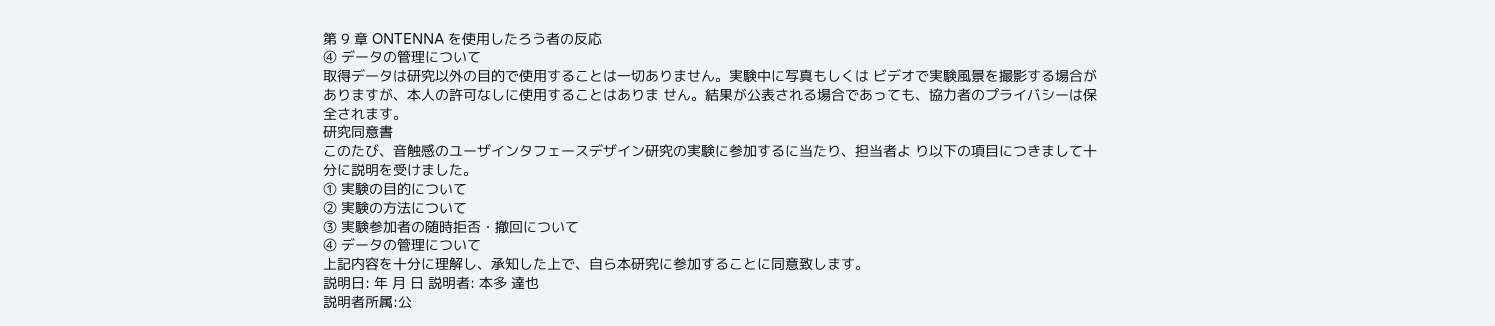第 9 章 ONTENNA を使用したろう者の反応
④ データの管理について
取得データは研究以外の目的で使用することは一切ありません。実験中に写真もしくは ビデオで実験風景を撮影する場合がありますが、本人の許可なしに使用することはありま せん。結果が公表される場合であっても、協力者のプライバシーは保全されます。
研究同意書
このたび、音触感のユーザインタフェースデザイン研究の実験に参加するに当たり、担当者よ り以下の項目につきまして十分に説明を受けました。
① 実験の目的について
② 実験の方法について
③ 実験参加者の随時拒否・撤回について
④ データの管理について
上記内容を十分に理解し、承知した上で、自ら本研究に参加することに同意致します。
説明日: 年 月 日 説明者: 本多 達也
説明者所属:公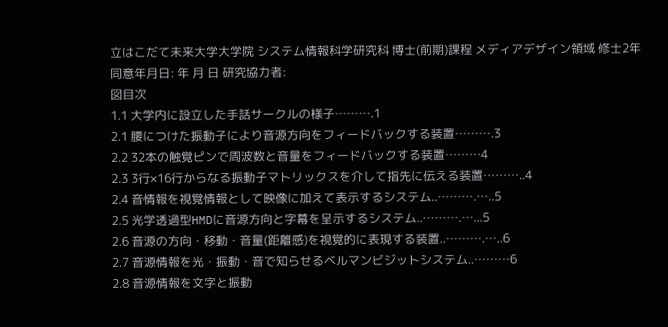立はこだて未来大学大学院 システム情報科学研究科 博士(前期)課程 メディアデザイン領域 修士2年
同意年月日: 年 月 日 研究協力者:
図目次
1.1 大学内に設立した手話サークルの様子……….1
2.1 腰につけた振動子により音源方向をフィードバックする装置……….3
2.2 32本の触覚ピンで周波数と音量をフィードバックする装置………4
2.3 3行×16行からなる振動子マトリックスを介して指先に伝える装置………..4
2.4 音情報を視覚情報として映像に加えて表示するシステム..……….…..5
2.5 光学透過型HMDに音源方向と字幕を呈示するシステム..……….…...5
2.6 音源の方向・移動・音量(距離感)を視覚的に表現する装置..……….…..6
2.7 音源情報を光・振動・音で知らせるベルマンビジットシステム..………6
2.8 音源情報を文字と振動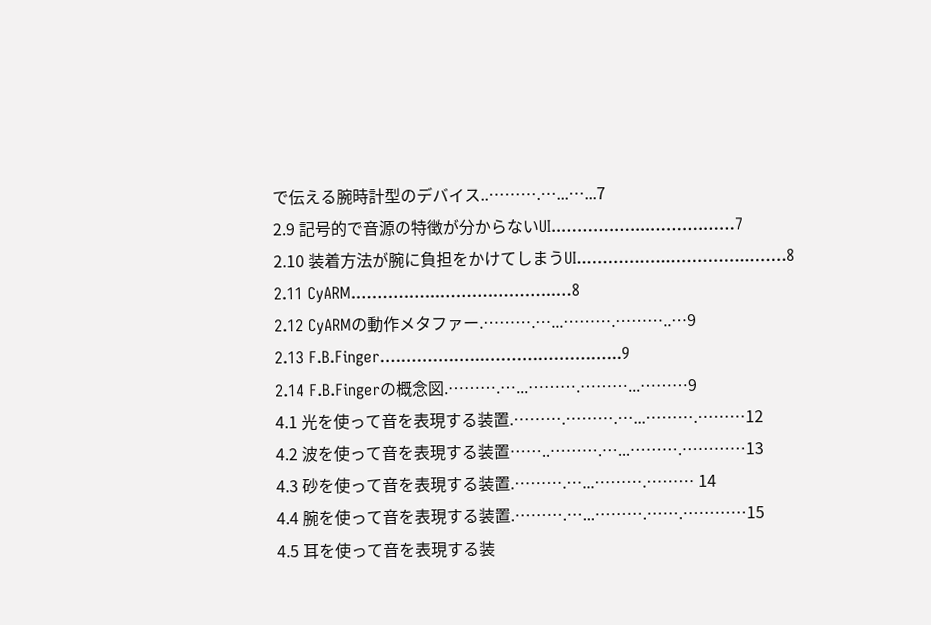で伝える腕時計型のデバイス..……….…...…...7
2.9 記号的で音源の特徴が分からないUI..……….…....……….……7
2.10 装着方法が腕に負担をかけてしまうUI..……….…...…………...…….8
2.11 CyARM.……….…...……….………...…8
2.12 CyARMの動作メタファー.……….…...……….………..…9
2.13 F.B.Finger….……….…...……….……….…...9
2.14 F.B.Fingerの概念図.……….…...……….………...………9
4.1 光を使って音を表現する装置.……….……….…...……….………12
4.2 波を使って音を表現する装置……..……….…...……….…………13
4.3 砂を使って音を表現する装置.……….…...……….……… 14
4.4 腕を使って音を表現する装置.……….…...……….…….…………15
4.5 耳を使って音を表現する装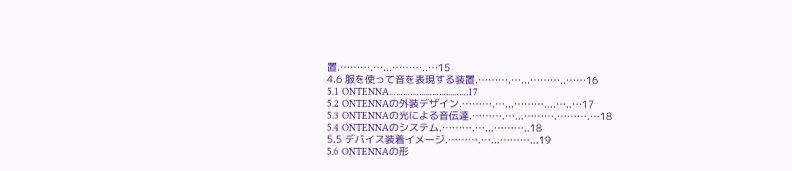置.……….…...………..…15
4.6 服を使って音を表現する装置.……….…...………..……16
5.1 ONTENNA.……….…...………...……17
5.2 ONTENNAの外装デザイン.……….…...………....…..…17
5.3 ONTENNAの光による音伝達.……….…...……….……….…18
5.4 ONTENNAのシステム.……….…...………..18
5.5 デバイス装着イメージ.……….…...………...19
5.6 ONTENNAの形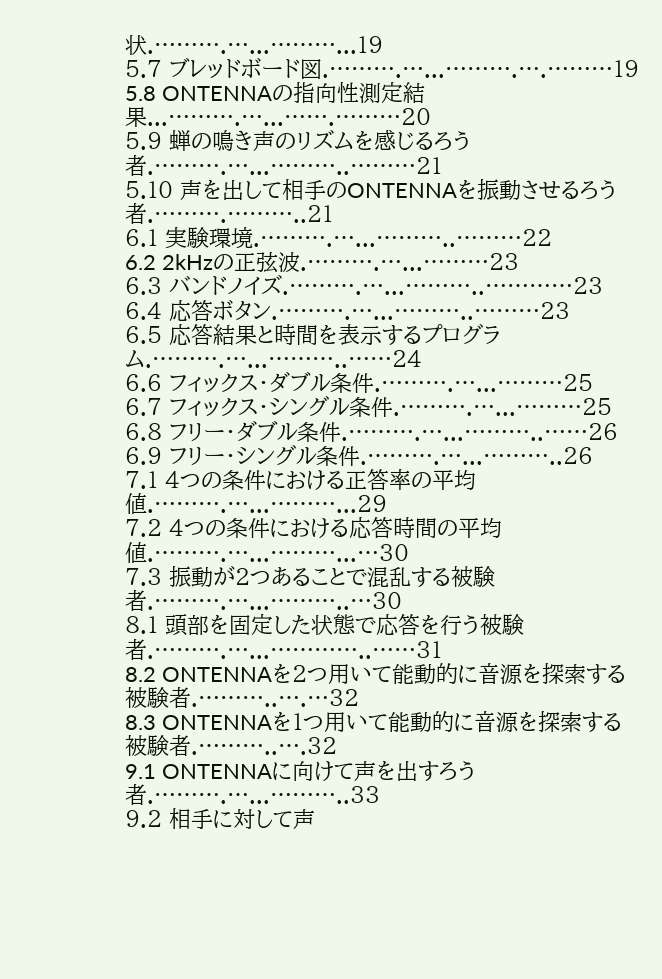状.……….…...………...19
5.7 ブレッドボード図.……….…...……….….………19
5.8 ONTENNAの指向性測定結果...……….…...…….………20
5.9 蝉の鳴き声のリズムを感じるろう者.……….…...………..………21
5.10 声を出して相手のONTENNAを振動させるろう者.……….………..21
6.1 実験環境.……….…...………..………22
6.2 2kHzの正弦波.……….…...………23
6.3 バンドノイズ.……….…...………..…………23
6.4 応答ボタン.……….…...………..………23
6.5 応答結果と時間を表示するプログラム.……….…...………..……24
6.6 フィックス・ダブル条件.……….…...………25
6.7 フィックス・シングル条件.……….…...………25
6.8 フリー・ダブル条件.……….…...………..……26
6.9 フリー・シングル条件.……….…...………..26
7.1 4つの条件における正答率の平均値.……….…...………...29
7.2 4つの条件における応答時間の平均値.……….…...………...…30
7.3 振動が2つあることで混乱する被験者.……….…...………..…30
8.1 頭部を固定した状態で応答を行う被験者.……….…...…………..……31
8.2 ONTENNAを2つ用いて能動的に音源を探索する被験者.………..….…32
8.3 ONTENNAを1つ用いて能動的に音源を探索する被験者.………..….32
9.1 ONTENNAに向けて声を出すろう者.……….…...………..33
9.2 相手に対して声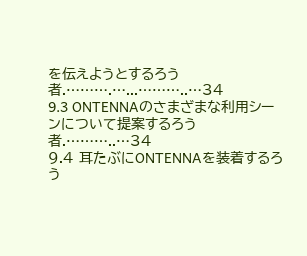を伝えようとするろう者.……….…...………..…34
9.3 ONTENNAのさまざまな利用シーンについて提案するろう者.………..…34
9.4 耳たぶにONTENNAを装着するろう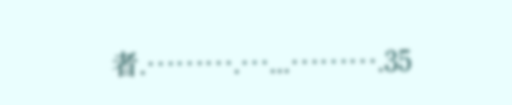者.……….…...……….35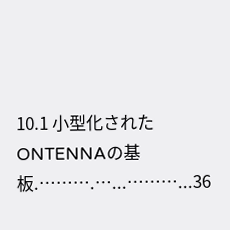10.1 小型化されたONTENNAの基板.……….…...………...36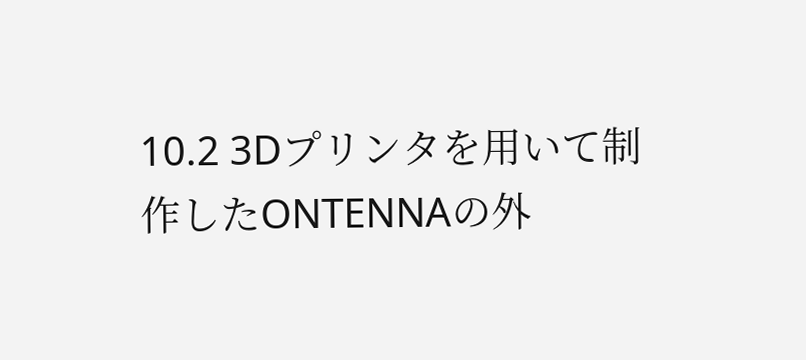10.2 3Dプリンタを用いて制作したONTENNAの外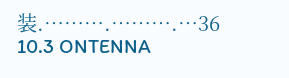装.……….……….…36
10.3 ONTENNA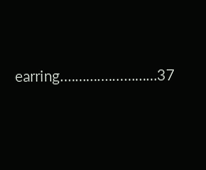earring.……….…...………37